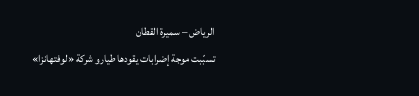الرياض – سميرة القطان
تسبّبت موجة إضرابات يقودها طيارو شركة «لوفتهانزا»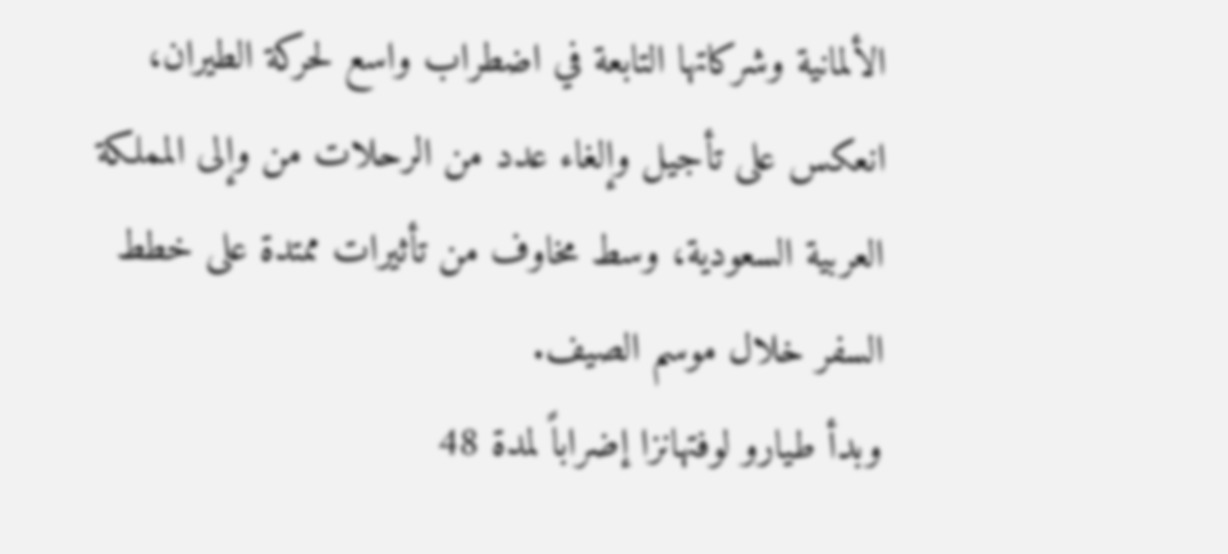الألمانية وشركاتها التابعة في اضطراب واسع لحركة الطيران، انعكس على تأجيل وإلغاء عدد من الرحلات من وإلى المملكة العربية السعودية، وسط مخاوف من تأثيرات ممتدة على خطط السفر خلال موسم الصيف.
وبدأ طيارو لوفتهانزا إضراباً لمدة 48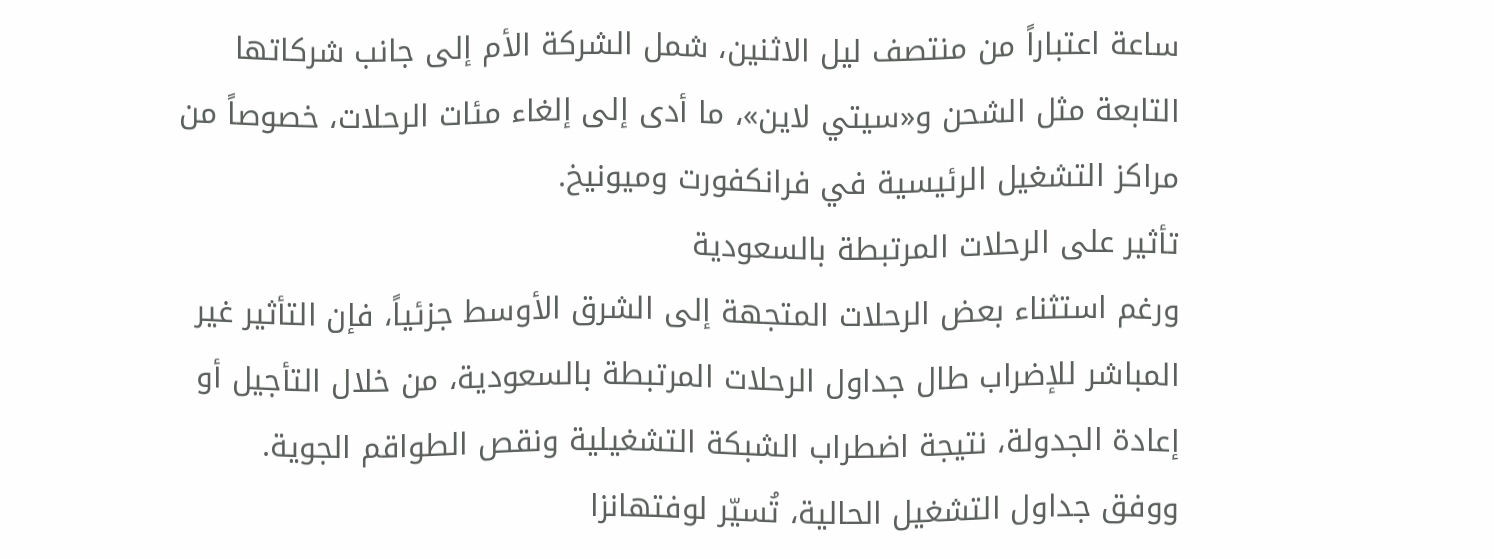ساعة اعتباراً من منتصف ليل الاثنين، شمل الشركة الأم إلى جانب شركاتها التابعة مثل الشحن و«سيتي لاين»، ما أدى إلى إلغاء مئات الرحلات، خصوصاً من مراكز التشغيل الرئيسية في فرانكفورت وميونيخ.
تأثير على الرحلات المرتبطة بالسعودية
ورغم استثناء بعض الرحلات المتجهة إلى الشرق الأوسط جزئياً، فإن التأثير غير المباشر للإضراب طال جداول الرحلات المرتبطة بالسعودية، من خلال التأجيل أو إعادة الجدولة، نتيجة اضطراب الشبكة التشغيلية ونقص الطواقم الجوية.
ووفق جداول التشغيل الحالية، تُسيّر لوفتهانزا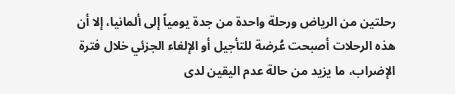رحلتين من الرياض ورحلة واحدة من جدة يومياً إلى ألمانيا، إلا أن هذه الرحلات أصبحت عُرضة للتأجيل أو الإلغاء الجزئي خلال فترة الإضراب، ما يزيد من حالة عدم اليقين لدى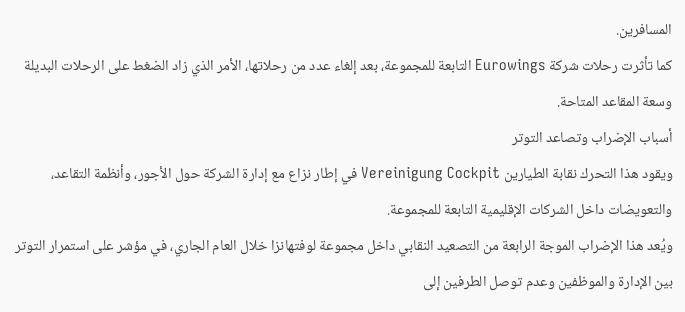المسافرين.
كما تأثرت رحلات شركة Eurowings التابعة للمجموعة، بعد إلغاء عدد من رحلاتها، الأمر الذي زاد الضغط على الرحلات البديلة وسعة المقاعد المتاحة.
أسباب الإضراب وتصاعد التوتر
ويقود هذا التحرك نقابة الطيارين Vereinigung Cockpit في إطار نزاع مع إدارة الشركة حول الأجور، وأنظمة التقاعد، والتعويضات داخل الشركات الإقليمية التابعة للمجموعة.
ويُعد هذا الإضراب الموجة الرابعة من التصعيد النقابي داخل مجموعة لوفتهانزا خلال العام الجاري، في مؤشر على استمرار التوتر بين الإدارة والموظفين وعدم توصل الطرفين إلى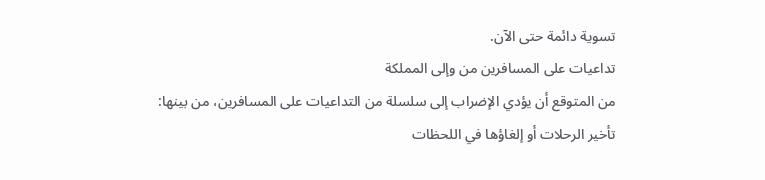تسوية دائمة حتى الآن.
تداعيات على المسافرين من وإلى المملكة
من المتوقع أن يؤدي الإضراب إلى سلسلة من التداعيات على المسافرين، من بينها:
تأخير الرحلات أو إلغاؤها في اللحظات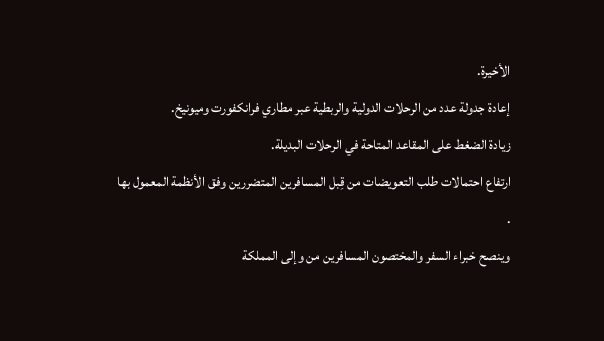الأخيرة.
إعادة جدولة عدد من الرحلات الدولية والربطية عبر مطاري فرانكفورت وميونيخ.
زيادة الضغط على المقاعد المتاحة في الرحلات البديلة.
ارتفاع احتمالات طلب التعويضات من قِبل المسافرين المتضررين وفق الأنظمة المعمول بها
.
وينصح خبراء السفر والمختصون المسافرين من وإلى المملكة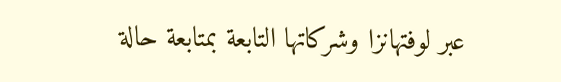عبر لوفتهانزا وشركاتها التابعة بمتابعة حالة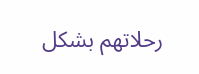رحلاتهم بشكل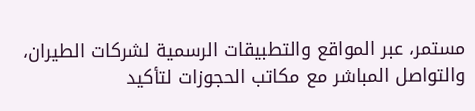مستمر، عبر المواقع والتطبيقات الرسمية لشركات الطيران، والتواصل المباشر مع مكاتب الحجوزات لتأكيد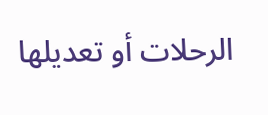الرحلات أو تعديلها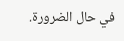في حال الضرورة.